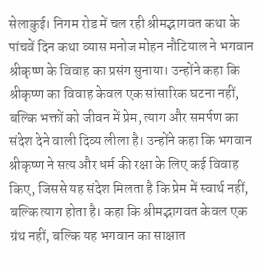सेलाकुई। निगम रोड में चल रही श्रीमद्भागवत कथा के पांचवें दिन कथा व्यास मनोज मोहन नौटियाल ने भगवान श्रीकृष्ण के विवाह का प्रसंग सुनाया। उन्होंने कहा कि श्रीकृष्ण का विवाह केवल एक सांसारिक घटना नहीं, बल्कि भक्तों को जीवन में प्रेम, त्याग और समर्पण का संदेश देने वाली दिव्य लीला है। उन्होंने कहा कि भगवान श्रीकृष्ण ने सत्य और धर्म की रक्षा के लिए कई विवाह किए, जिससे यह संदेश मिलता है कि प्रेम में स्वार्थ नहीं, बल्कि त्याग होता है। कहा कि श्रीमद्भागवत केवल एक ग्रंथ नहीं, बल्कि यह भगवान का साक्षात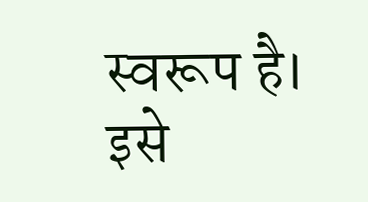स्वरूप है। इसे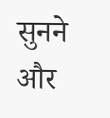सुनने और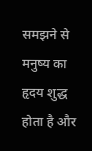समझने से मनुष्य का हृदय शुद्ध होता है और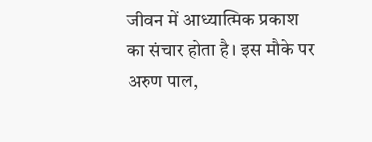जीवन में आध्यात्मिक प्रकाश का संचार होता है। इस मौके पर अरुण पाल,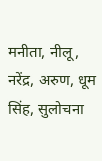मनीता, नीलू, नरेंद्र, अरुण, धूम सिंह, सुलोचना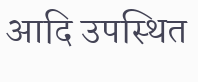आदि उपस्थित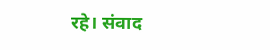रहे। संवाद